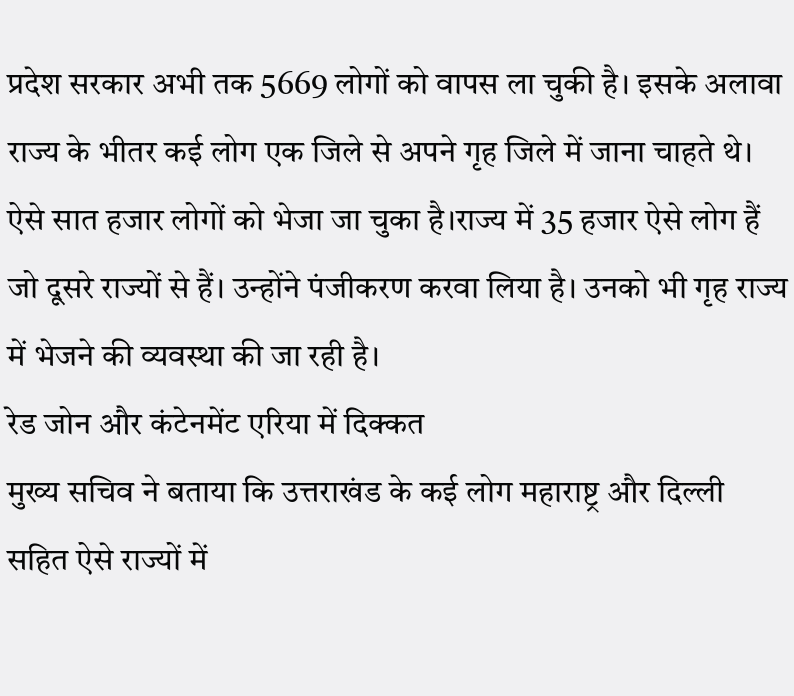प्रदेश सरकार अभी तक 5669 लोगों को वापस ला चुकी है। इसके अलावा राज्य के भीतर कई लोग एक जिले से अपने गृह जिले में जाना चाहते थे। ऐसे सात हजार लोगों को भेजा जा चुका है।राज्य में 35 हजार ऐसे लोग हैं जो दूसरे राज्यों से हैं। उन्होंने पंजीकरण करवा लिया है। उनको भी गृह राज्य में भेजने की व्यवस्था की जा रही है।
रेड जोन और कंटेनमेंट एरिया में दिक्कत
मुख्य सचिव ने बताया कि उत्तराखंड के कई लोग महाराष्ट्र और दिल्ली सहित ऐसे राज्यों में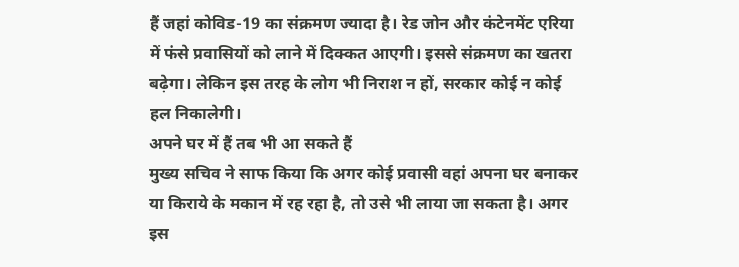हैं जहां कोविड-19 का संक्रमण ज्यादा है। रेड जोन और कंटेनमेंट एरिया में फंसे प्रवासियों को लाने में दिक्कत आएगी। इससे संक्रमण का खतरा बढ़ेगा। लेकिन इस तरह के लोग भी निराश न हों, सरकार कोई न कोई हल निकालेगी।
अपने घर में हैं तब भी आ सकते हैं
मुख्य सचिव ने साफ किया कि अगर कोई प्रवासी वहां अपना घर बनाकर या किराये के मकान में रह रहा है, तो उसे भी लाया जा सकता है। अगर इस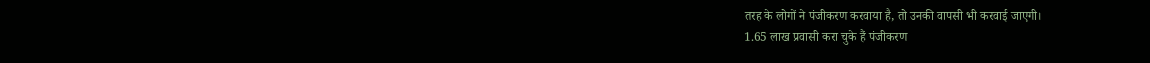तरह के लोगों ने पंजीकरण करवाया है, तो उनकी वापसी भी करवाई जाएगी।
1.65 लाख प्रवासी करा चुके हैं पंजीकरण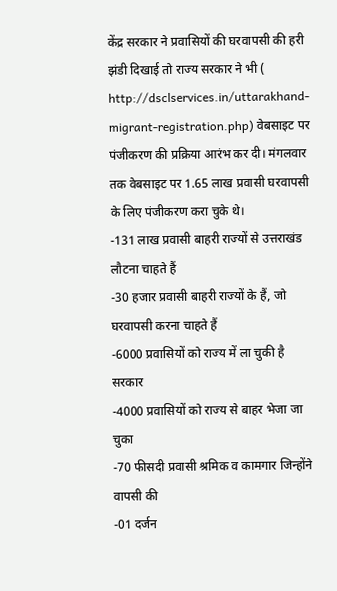केंद्र सरकार ने प्रवासियों की घरवापसी की हरी झंडी दिखाई तो राज्य सरकार ने भी (
http://dsclservices.in/uttarakhand-migrant-registration.php) वेबसाइट पर पंजीकरण की प्रक्रिया आरंभ कर दी। मंगलवार तक वेबसाइट पर 1.65 लाख प्रवासी घरवापसी के लिए पंजीकरण करा चुके थे।
-131 लाख प्रवासी बाहरी राज्यों से उत्तराखंड लौटना चाहते हैं
-30 हजार प्रवासी बाहरी राज्यों के हैं, जो घरवापसी करना चाहते हैं
-6000 प्रवासियों को राज्य में ला चुकी है सरकार
-4000 प्रवासियों को राज्य से बाहर भेजा जा चुका
-70 फीसदी प्रवासी श्रमिक व कामगार जिन्होंने वापसी की
-01 दर्जन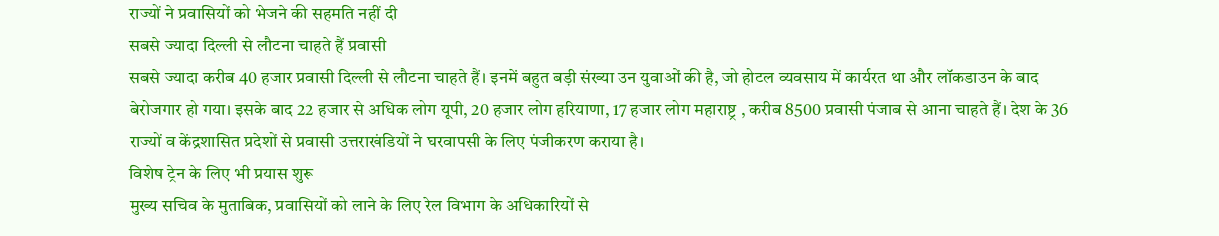राज्यों ने प्रवासियों को भेजने की सहमति नहीं दी
सबसे ज्यादा दिल्ली से लौटना चाहते हैं प्रवासी
सबसे ज्यादा करीब 40 हजार प्रवासी दिल्ली से लौटना चाहते हैं। इनमें बहुत बड़ी संख्या उन युवाओं की है, जो होटल व्यवसाय में कार्यरत था और लॉकडाउन के बाद बेरोजगार हो गया। इसके बाद 22 हजार से अधिक लोग यूपी, 20 हजार लोग हरियाणा, 17 हजार लोग महाराष्ट्र , करीब 8500 प्रवासी पंजाब से आना चाहते हैं। देश के 36 राज्यों व केंद्रशासित प्रदेशों से प्रवासी उत्तराखंडियों ने घरवापसी के लिए पंजीकरण कराया है।
विशेष ट्रेन के लिए भी प्रयास शुरू
मुख्य सचिव के मुताबिक, प्रवासियों को लाने के लिए रेल विभाग के अधिकारियों से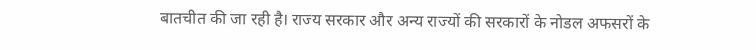बातचीत की जा रही है। राज्य सरकार और अन्य राज्यों की सरकारों के नोडल अफसरों के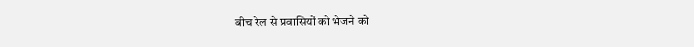बीच रेल से प्रवासियों को भेजने को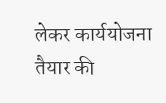लेकर कार्ययोजना तैयार की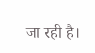जा रही है।